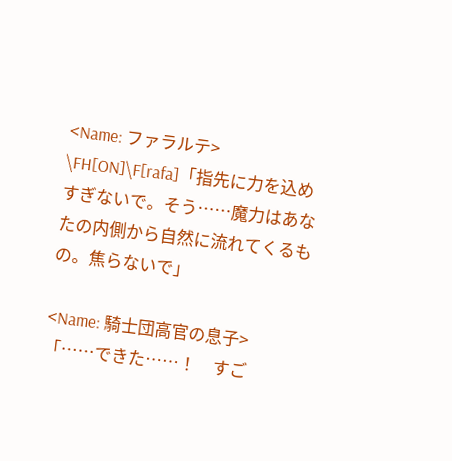<Name: ファラルテ>
\FH[ON]\F[rafa]「指先に力を込めすぎないで。そう……魔力はあなたの内側から自然に流れてくるもの。焦らないで」

<Name: 騎士団高官の息子>
「……できた……！　すご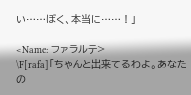い……ぼく、本当に……！」

<Name: ファラルテ>
\F[rafa]「ちゃんと出来てるわよ。あなたの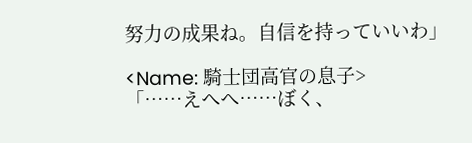努力の成果ね。自信を持っていいわ」

<Name: 騎士団高官の息子>
「……えへへ……ぼく、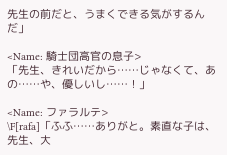先生の前だと、うまくできる気がするんだ」

<Name: 騎士団高官の息子>
「先生、きれいだから……じゃなくて、あの……や、優しいし……！」

<Name: ファラルテ>
\F[rafa]「ふふ……ありがと。素直な子は、先生、大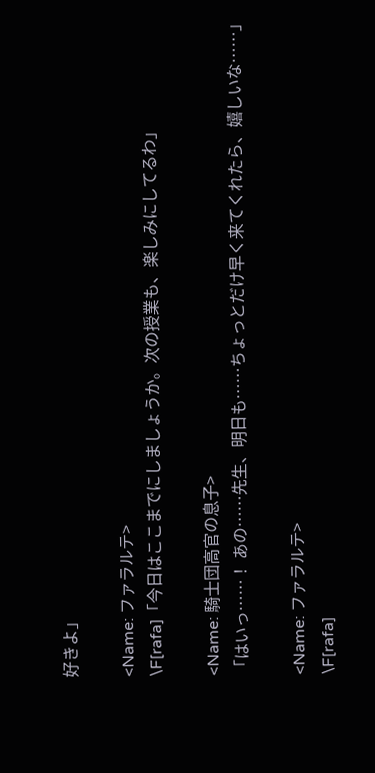好きよ」

<Name: ファラルテ>
\F[rafa]「今日はここまでにしましょうか。次の授業も、楽しみにしてるわ」

<Name: 騎士団高官の息子>
「はいっ……！ あの……先生、明日も……ちょっとだけ早く来てくれたら、嬉しいな……」

<Name: ファラルテ>
\F[rafa]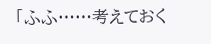「ふふ……考えておく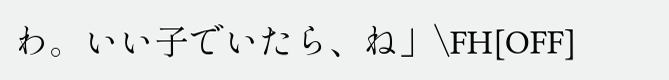わ。いい子でいたら、ね」\FH[OFF]